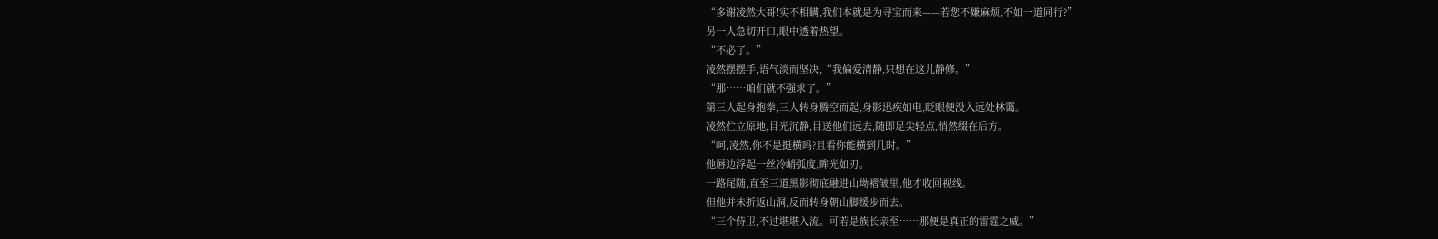“多谢凌然大哥!实不相瞒,我们本就是为寻宝而来——若您不嫌麻烦,不如一道同行?”
另一人急切开口,眼中透着热望。
“不必了。”
凌然摆摆手,语气淡而坚决,“我偏爱清静,只想在这儿静修。”
“那……咱们就不强求了。”
第三人起身抱拳,三人转身腾空而起,身影迅疾如电,眨眼便没入远处林霭。
凌然伫立原地,目光沉静,目送他们远去,随即足尖轻点,悄然缀在后方。
“呵,凌然,你不是挺横吗?且看你能横到几时。”
他唇边浮起一丝冷峭弧度,眸光如刃。
一路尾随,直至三道黑影彻底融进山坳褶皱里,他才收回视线。
但他并未折返山洞,反而转身朝山脚缓步而去。
“三个侍卫,不过堪堪入流。可若是族长亲至……那便是真正的雷霆之威。”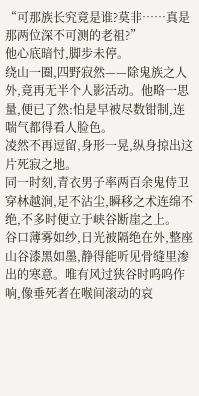“可那族长究竟是谁?莫非……真是那两位深不可测的老祖?”
他心底暗忖,脚步未停。
绕山一圈,四野寂然——除鬼族之人外,竟再无半个人影活动。他略一思量,便已了然:怕是早被尽数钳制,连喘气都得看人脸色。
凌然不再逗留,身形一晃,纵身掠出这片死寂之地。
同一时刻,青衣男子率两百余鬼侍卫穿林越涧,足不沾尘,瞬移之术连绵不绝,不多时便立于峡谷断崖之上。
谷口薄雾如纱,日光被隔绝在外,整座山谷漆黑如墨,静得能听见骨缝里渗出的寒意。唯有风过狭谷时呜呜作响,像垂死者在喉间滚动的哀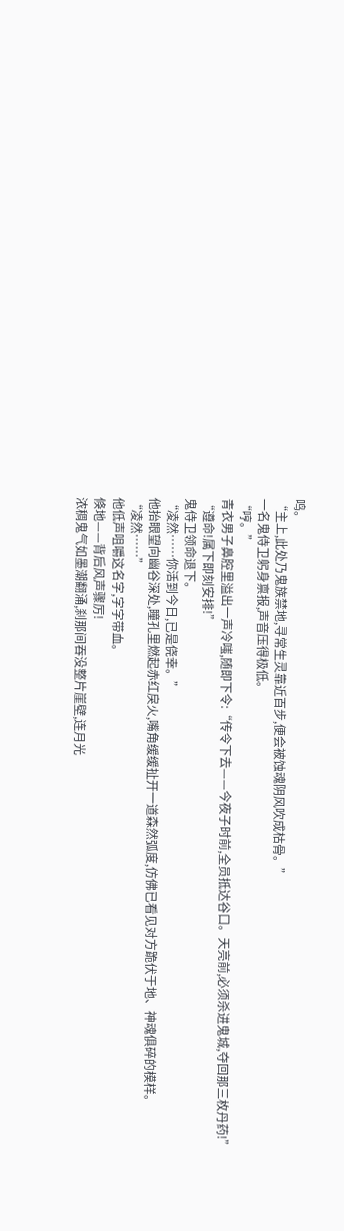鸣。
“主上,此处乃鬼族禁地,寻常生灵靠近百步,便会被蚀魂阴风吹成枯骨。”
一名鬼侍卫躬身禀报,声音压得极低。
“哼。”
青衣男子鼻腔里溢出一声冷嗤,随即下令:“传令下去——今夜子时前,全员抵达谷口。天亮前,必须杀进鬼城,夺回那三枚丹药!”
“遵命!属下即刻安排!”
鬼侍卫领命退下。
“凌然……你活到今日,已是侥幸。”
他抬眼望向幽谷深处,瞳孔里燃起赤红戾火,嘴角缓缓扯开一道森然弧度,仿佛已看见对方跪伏于地、神魂俱碎的模样。
“凌然……”
他低声咀嚼这名字,字字带血。
倏地——背后风声骤厉!
浓稠鬼气如墨潮翻涌,刹那间吞没整片崖壁,连月光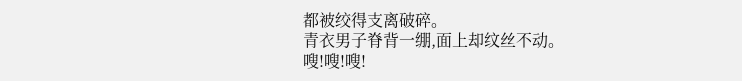都被绞得支离破碎。
青衣男子脊背一绷,面上却纹丝不动。
嗖!嗖!嗖!